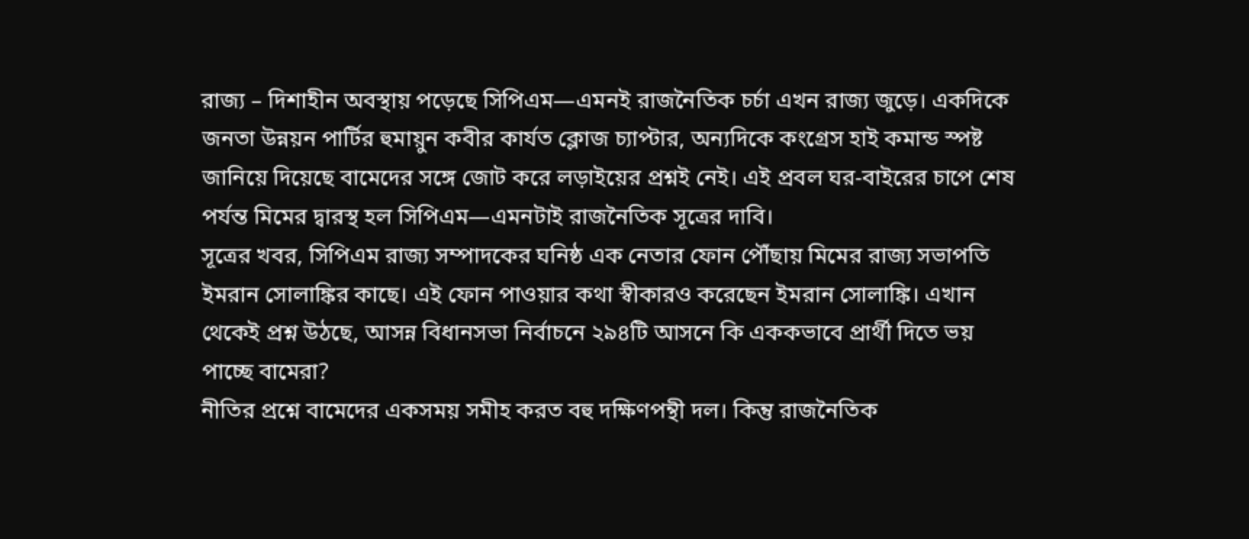রাজ্য – দিশাহীন অবস্থায় পড়েছে সিপিএম—এমনই রাজনৈতিক চর্চা এখন রাজ্য জুড়ে। একদিকে জনতা উন্নয়ন পার্টির হুমায়ুন কবীর কার্যত ক্লোজ চ্যাপ্টার, অন্যদিকে কংগ্রেস হাই কমান্ড স্পষ্ট জানিয়ে দিয়েছে বামেদের সঙ্গে জোট করে লড়াইয়ের প্রশ্নই নেই। এই প্রবল ঘর-বাইরের চাপে শেষ পর্যন্ত মিমের দ্বারস্থ হল সিপিএম—এমনটাই রাজনৈতিক সূত্রের দাবি।
সূত্রের খবর, সিপিএম রাজ্য সম্পাদকের ঘনিষ্ঠ এক নেতার ফোন পৌঁছায় মিমের রাজ্য সভাপতি ইমরান সোলাঙ্কির কাছে। এই ফোন পাওয়ার কথা স্বীকারও করেছেন ইমরান সোলাঙ্কি। এখান থেকেই প্রশ্ন উঠছে, আসন্ন বিধানসভা নির্বাচনে ২৯৪টি আসনে কি এককভাবে প্রার্থী দিতে ভয় পাচ্ছে বামেরা?
নীতির প্রশ্নে বামেদের একসময় সমীহ করত বহু দক্ষিণপন্থী দল। কিন্তু রাজনৈতিক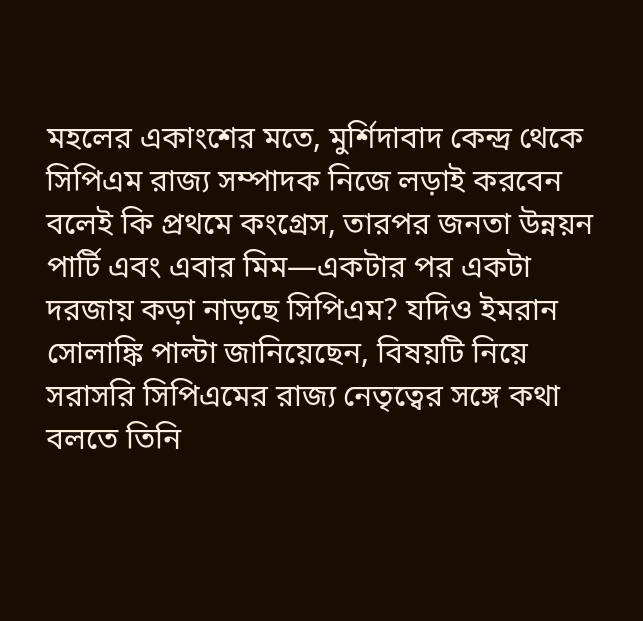মহলের একাংশের মতে, মুর্শিদাবাদ কেন্দ্র থেকে সিপিএম রাজ্য সম্পাদক নিজে লড়াই করবেন বলেই কি প্রথমে কংগ্রেস, তারপর জনতা উন্নয়ন পার্টি এবং এবার মিম—একটার পর একটা দরজায় কড়া নাড়ছে সিপিএম? যদিও ইমরান সোলাঙ্কি পাল্টা জানিয়েছেন, বিষয়টি নিয়ে সরাসরি সিপিএমের রাজ্য নেতৃত্বের সঙ্গে কথা বলতে তিনি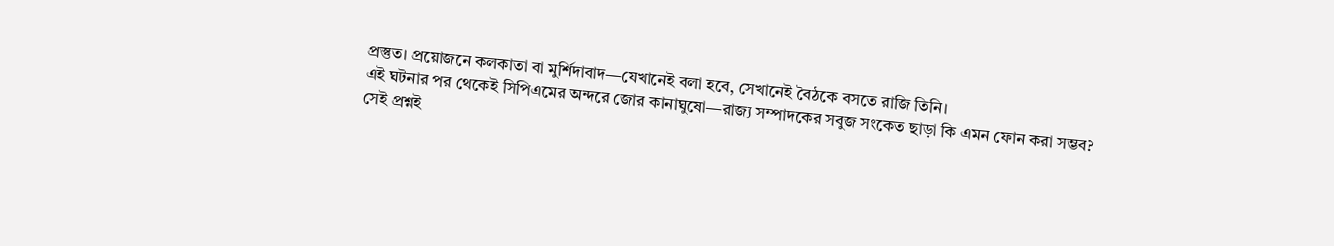প্রস্তুত। প্রয়োজনে কলকাতা বা মুর্শিদাবাদ—যেখানেই বলা হবে, সেখানেই বৈঠকে বসতে রাজি তিনি।
এই ঘটনার পর থেকেই সিপিএমের অন্দরে জোর কানাঘুষো—রাজ্য সম্পাদকের সবুজ সংকেত ছাড়া কি এমন ফোন করা সম্ভব? সেই প্রশ্নই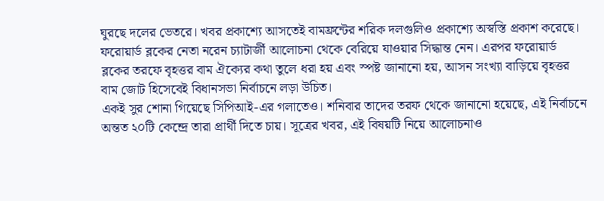ঘুরছে দলের ভেতরে। খবর প্রকাশ্যে আসতেই বামফ্রন্টের শরিক দলগুলিও প্রকাশ্যে অস্বস্তি প্রকাশ করেছে। ফরোয়ার্ড ব্লকের নেতা নরেন চ্যাটার্জী আলোচনা থেকে বেরিয়ে যাওয়ার সিদ্ধান্ত নেন। এরপর ফরোয়ার্ড ব্লকের তরফে বৃহত্তর বাম ঐক্যের কথা তুলে ধরা হয় এবং স্পষ্ট জানানো হয়, আসন সংখ্যা বাড়িয়ে বৃহত্তর বাম জোট হিসেবেই বিধানসভা নির্বাচনে লড়া উচিত।
একই সুর শোনা গিয়েছে সিপিআই-এর গলাতেও। শনিবার তাদের তরফ থেকে জানানো হয়েছে, এই নির্বাচনে অন্তত ২০টি কেন্দ্রে তারা প্রার্থী দিতে চায়। সূত্রের খবর, এই বিষয়টি নিয়ে আলোচনাও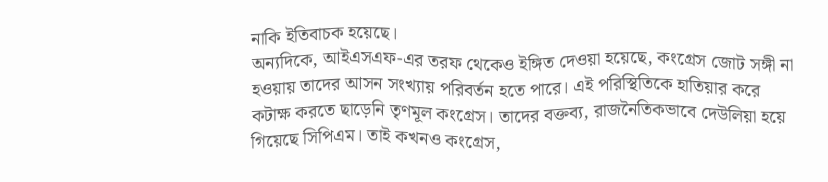নাকি ইতিবাচক হয়েছে।
অন্যদিকে, আইএসএফ-এর তরফ থেকেও ইঙ্গিত দেওয়া হয়েছে, কংগ্রেস জোট সঙ্গী না হওয়ায় তাদের আসন সংখ্যায় পরিবর্তন হতে পারে। এই পরিস্থিতিকে হাতিয়ার করে কটাক্ষ করতে ছাড়েনি তৃণমূল কংগ্রেস। তাদের বক্তব্য, রাজনৈতিকভাবে দেউলিয়া হয়ে গিয়েছে সিপিএম। তাই কখনও কংগ্রেস,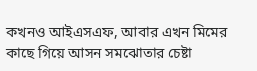কখনও আইএসএফ, আবার এখন মিমের কাছে গিয়ে আসন সমঝোতার চেষ্টা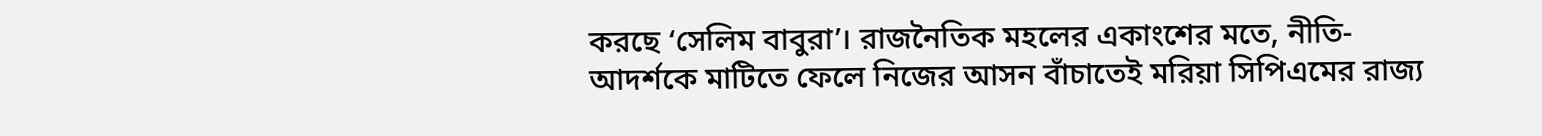করছে ‘সেলিম বাবুরা’। রাজনৈতিক মহলের একাংশের মতে, নীতি-আদর্শকে মাটিতে ফেলে নিজের আসন বাঁচাতেই মরিয়া সিপিএমের রাজ্য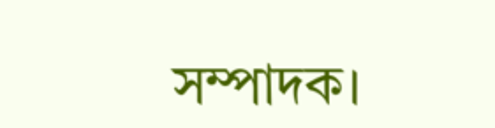সম্পাদক।